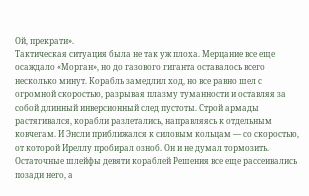Ой, прекрати».
Тактическая ситуация была не так уж плоха. Мерцание все еще осаждало «Морган», но до газового гиганта оставалось всего несколько минут. Корабль замедлил ход, но все равно шел с огромной скоростью, разрывая плазму туманности и оставляя за собой длинный инверсионный след пустоты. Строй армады растягивался, корабли разлетались, направляясь к отдельным ковчегам. И Энсли приближался к силовым кольцам — со скоростью, от которой Иреллу пробирал озноб. Он и не думал тормозить. Остаточные шлейфы девяти кораблей Решения все еще рассеивались позади него, а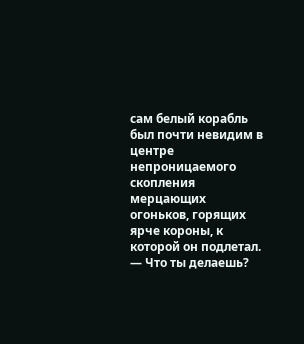сам белый корабль был почти невидим в центре непроницаемого скопления мерцающих огоньков, горящих ярче короны, к которой он подлетал.
— Что ты делаешь?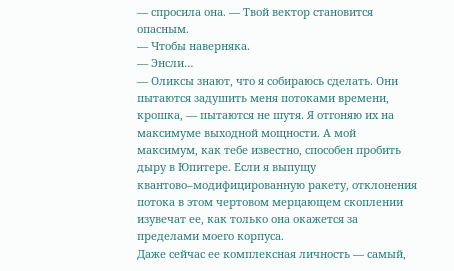— спросила она. — Твой вектор становится опасным.
— Чтобы наверняка.
— Энсли…
— Оликсы знают, что я собираюсь сделать. Они пытаются задушить меня потоками времени, крошка, — пытаются не шутя. Я отгоняю их на максимуме выходной мощности. А мой максимум, как тебе известно, способен пробить дыру в Юпитере. Если я выпущу квантово–модифицированную ракету, отклонения потока в этом чертовом мерцающем скоплении изувечат ее, как только она окажется за пределами моего корпуса.
Даже сейчас ее комплексная личность — самый,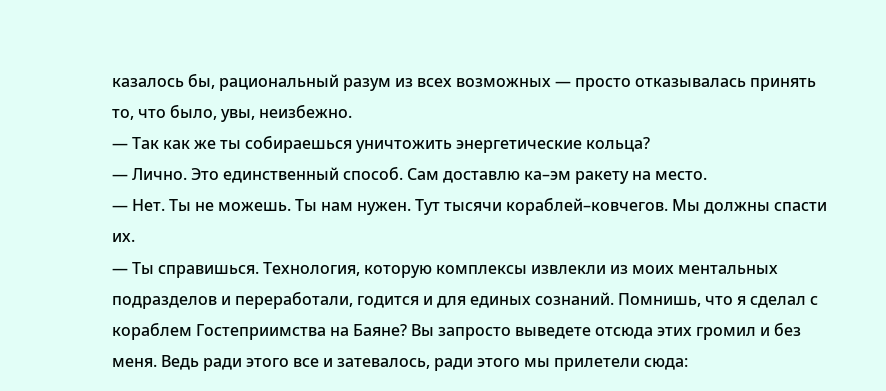казалось бы, рациональный разум из всех возможных — просто отказывалась принять то, что было, увы, неизбежно.
— Так как же ты собираешься уничтожить энергетические кольца?
— Лично. Это единственный способ. Сам доставлю ка–эм ракету на место.
— Нет. Ты не можешь. Ты нам нужен. Тут тысячи кораблей–ковчегов. Мы должны спасти их.
— Ты справишься. Технология, которую комплексы извлекли из моих ментальных подразделов и переработали, годится и для единых сознаний. Помнишь, что я сделал с кораблем Гостеприимства на Баяне? Вы запросто выведете отсюда этих громил и без меня. Ведь ради этого все и затевалось, ради этого мы прилетели сюда: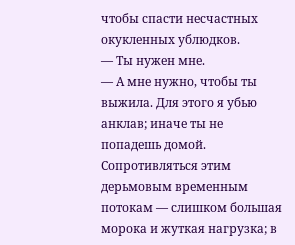чтобы спасти несчастных окукленных ублюдков.
— Ты нужен мне.
— А мне нужно, чтобы ты выжила. Для этого я убью анклав; иначе ты не попадешь домой. Сопротивляться этим дерьмовым временным потокам — слишком большая морока и жуткая нагрузка; в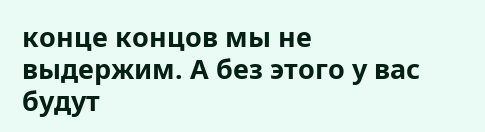конце концов мы не выдержим. А без этого у вас будут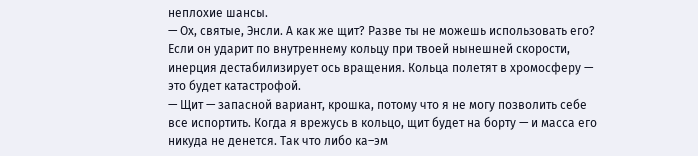неплохие шансы.
— Ох, святые, Энсли. А как же щит? Разве ты не можешь использовать его? Если он ударит по внутреннему кольцу при твоей нынешней скорости, инерция дестабилизирует ось вращения. Кольца полетят в хромосферу — это будет катастрофой.
— Щит — запасной вариант, крошка, потому что я не могу позволить себе все испортить. Когда я врежусь в кольцо, щит будет на борту — и масса его никуда не денется. Так что либо ка–эм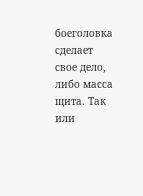боеголовка сделает свое дело, либо масса щита. Так или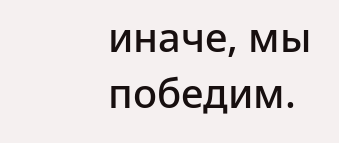иначе, мы победим.